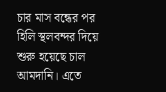চার মাস বন্ধের পর হিলি স্থলবন্দর দিয়ে শুরু হয়েছে চাল আমদানি। এতে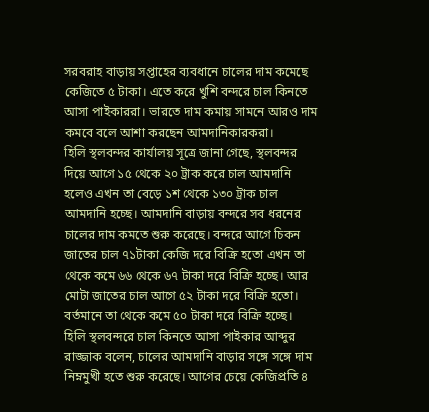সরবরাহ বাড়ায় সপ্তাহের ব্যবধানে চালের দাম কমেছে কেজিতে ৫ টাকা। এতে করে খুশি বন্দরে চাল কিনতে আসা পাইকাররা। ভারতে দাম কমায় সামনে আরও দাম কমবে বলে আশা করছেন আমদানিকারকরা।
হিলি স্থলবন্দর কার্যালয় সূত্রে জানা গেছে, স্থলবন্দর দিয়ে আগে ১৫ থেকে ২০ ট্রাক করে চাল আমদানি হলেও এখন তা বেড়ে ১শ থেকে ১৩০ ট্রাক চাল আমদানি হচ্ছে। আমদানি বাড়ায় বন্দরে সব ধরনের চালের দাম কমতে শুরু করেছে। বন্দরে আগে চিকন জাতের চাল ৭১টাকা কেজি দরে বিক্রি হতো এখন তা থেকে কমে ৬৬ থেকে ৬৭ টাকা দরে বিক্রি হচ্ছে। আর মোটা জাতের চাল আগে ৫২ টাকা দরে বিক্রি হতো। বর্তমানে তা থেকে কমে ৫০ টাকা দরে বিক্রি হচ্ছে।
হিলি স্থলবন্দরে চাল কিনতে আসা পাইকার আব্দুর রাজ্জাক বলেন, চালের আমদানি বাড়ার সঙ্গে সঙ্গে দাম নিম্নমুখী হতে শুরু করেছে। আগের চেয়ে কেজিপ্রতি ৪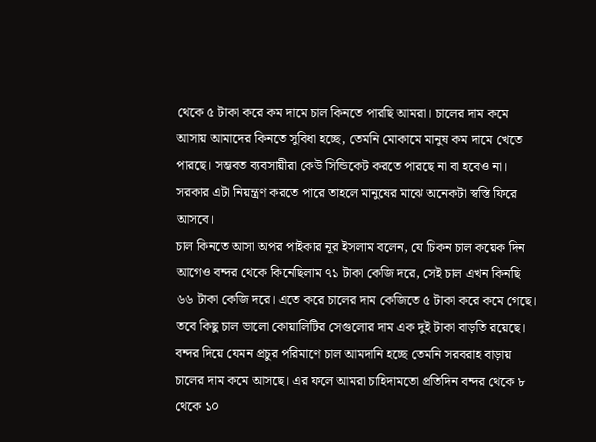থেকে ৫ টাকা করে কম দামে চাল কিনতে পারছি আমরা। চালের দাম কমে আসায় আমাদের কিনতে সুবিধা হচ্ছে, তেমনি মোকামে মানুষ কম দামে খেতে পারছে। সম্ভবত ব্যবসায়ীরা কেউ সিন্ডিকেট করতে পারছে না বা হবেও না। সরকার এটা নিয়ন্ত্রণ করতে পারে তাহলে মানুষের মাঝে অনেকটা স্বস্তি ফিরে আসবে।
চাল কিনতে আসা অপর পাইকার নূর ইসলাম বলেন, যে চিকন চাল কয়েক দিন আগেও বন্দর থেকে কিনেছিলাম ৭১ টাকা কেজি দরে, সেই চাল এখন কিনছি ৬৬ টাকা কেজি দরে। এতে করে চালের দাম কেজিতে ৫ টাকা করে কমে গেছে। তবে কিছু চাল ভালো কোয়ালিটির সেগুলোর দাম এক দুই টাকা বাড়তি রয়েছে। বন্দর দিয়ে যেমন প্রচুর পরিমাণে চাল আমদানি হচ্ছে তেমনি সরবরাহ বাড়ায় চালের দাম কমে আসছে। এর ফলে আমরা চাহিদামতো প্রতিদিন বন্দর থেকে ৮ থেকে ১০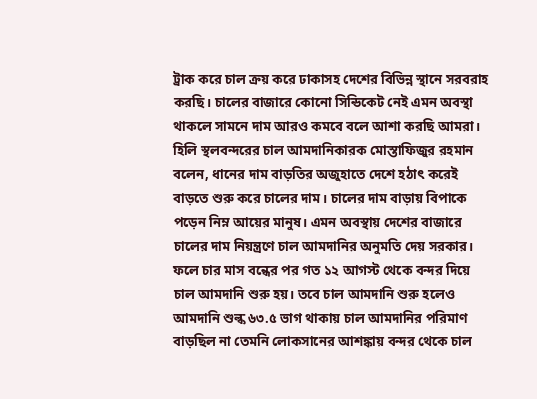ট্রাক করে চাল ক্রয় করে ঢাকাসহ দেশের বিভিন্ন স্থানে সরবরাহ করছি। চালের বাজারে কোনো সিন্ডিকেট নেই এমন অবস্থা থাকলে সামনে দাম আরও কমবে বলে আশা করছি আমরা।
হিলি স্থলবন্দরের চাল আমদানিকারক মোস্তাফিজুর রহমান বলেন, ধানের দাম বাড়তির অজুহাতে দেশে হঠাৎ করেই বাড়তে শুরু করে চালের দাম। চালের দাম বাড়ায় বিপাকে পড়েন নিম্ন আয়ের মানুষ। এমন অবস্থায় দেশের বাজারে চালের দাম নিয়ন্ত্রণে চাল আমদানির অনুমতি দেয় সরকার। ফলে চার মাস বন্ধের পর গত ১২ আগস্ট থেকে বন্দর দিয়ে চাল আমদানি শুরু হয়। তবে চাল আমদানি শুরু হলেও আমদানি শুল্ক ৬৩.৫ ভাগ থাকায় চাল আমদানির পরিমাণ বাড়ছিল না তেমনি লোকসানের আশঙ্কায় বন্দর থেকে চাল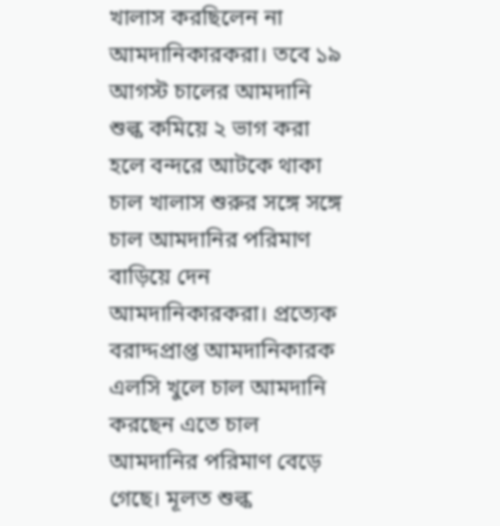খালাস করছিলেন না আমদানিকারকরা। তবে ১৯ আগস্ট চালের আমদানি শুল্ক কমিয়ে ২ ভাগ করা হলে বন্দরে আটকে থাকা চাল খালাস শুরুর সঙ্গে সঙ্গে চাল আমদানির পরিমাণ বাড়িয়ে দেন আমদানিকারকরা। প্রত্যেক বরাদ্দপ্রাপ্ত আমদানিকারক এলসি খুলে চাল আমদানি করছেন এতে চাল আমদানির পরিমাণ বেড়ে গেছে। মূলত শুল্ক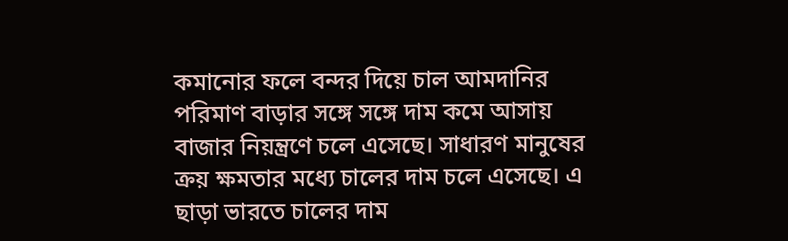কমানোর ফলে বন্দর দিয়ে চাল আমদানির পরিমাণ বাড়ার সঙ্গে সঙ্গে দাম কমে আসায় বাজার নিয়ন্ত্রণে চলে এসেছে। সাধারণ মানুষের ক্রয় ক্ষমতার মধ্যে চালের দাম চলে এসেছে। এ ছাড়া ভারতে চালের দাম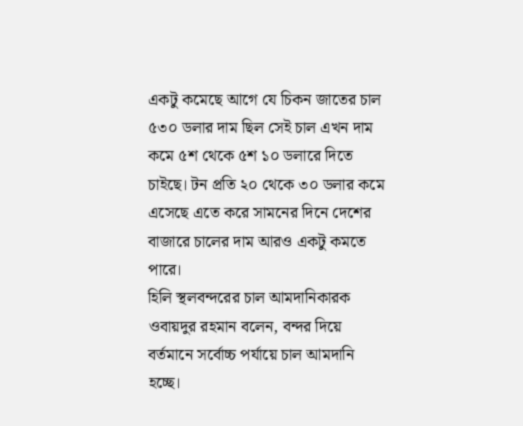একটু কমেছে আগে যে চিকন জাতের চাল ৫৩০ ডলার দাম ছিল সেই চাল এখন দাম কমে ৫শ থেকে ৫শ ১০ ডলারে দিতে চাইছে। টন প্রতি ২০ থেকে ৩০ ডলার কমে এসেছে এতে করে সামনের দিনে দেশের বাজারে চালের দাম আরও একটু কমতে পারে।
হিলি স্থলবন্দরের চাল আমদানিকারক ওবায়দুর রহমান বলেন, বন্দর দিয়ে বর্তমানে সর্বোচ্চ পর্যায়ে চাল আমদানি হচ্ছে।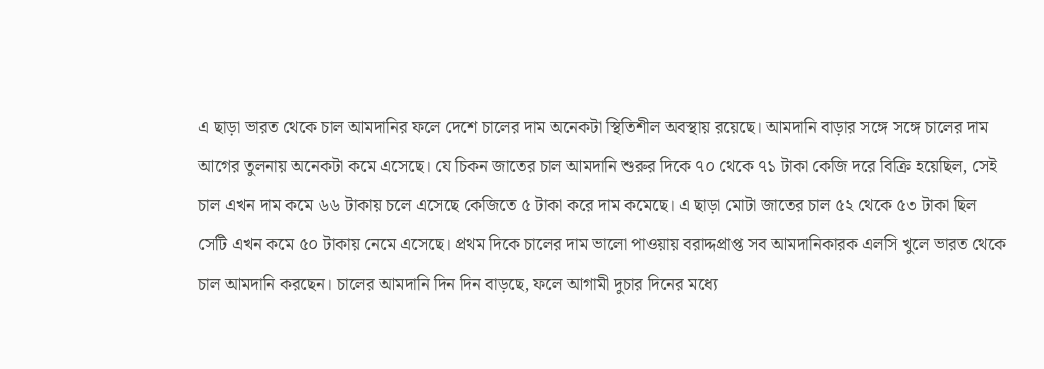এ ছাড়া ভারত থেকে চাল আমদানির ফলে দেশে চালের দাম অনেকটা স্থিতিশীল অবস্থায় রয়েছে। আমদানি বাড়ার সঙ্গে সঙ্গে চালের দাম আগের তুলনায় অনেকটা কমে এসেছে। যে চিকন জাতের চাল আমদানি শুরুর দিকে ৭০ থেকে ৭১ টাকা কেজি দরে বিক্রি হয়েছিল, সেই চাল এখন দাম কমে ৬৬ টাকায় চলে এসেছে কেজিতে ৫ টাকা করে দাম কমেছে। এ ছাড়া মোটা জাতের চাল ৫২ থেকে ৫৩ টাকা ছিল সেটি এখন কমে ৫০ টাকায় নেমে এসেছে। প্রথম দিকে চালের দাম ভালো পাওয়ায় বরাদ্দপ্রাপ্ত সব আমদানিকারক এলসি খুলে ভারত থেকে চাল আমদানি করছেন। চালের আমদানি দিন দিন বাড়ছে, ফলে আগামী দুচার দিনের মধ্যে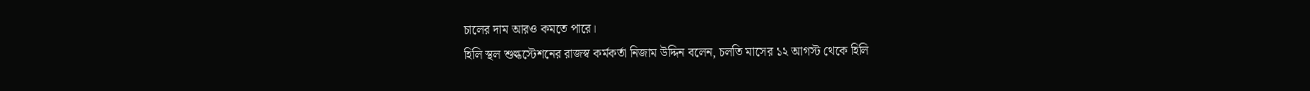চালের দাম আরও কমতে পারে।
হিলি স্থল শুল্কস্টেশনের রাজস্ব কর্মকর্তা নিজাম উদ্দিন বলেন, চলতি মাসের ১২ আগস্ট থেকে হিলি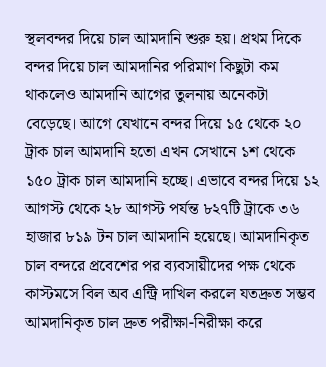স্থলবন্দর দিয়ে চাল আমদানি শুরু হয়। প্রথম দিকে বন্দর দিয়ে চাল আমদানির পরিমাণ কিছুটা কম থাকলেও আমদানি আগের তুলনায় অনেকটা বেড়েছে। আগে যেখানে বন্দর দিয়ে ১৫ থেকে ২০ ট্রাক চাল আমদানি হতো এখন সেখানে ১শ থেকে ১৫০ ট্রাক চাল আমদানি হচ্ছে। এভাবে বন্দর দিয়ে ১২ আগস্ট থেকে ২৮ আগস্ট পর্যন্ত ৮২৭টি ট্রাকে ৩৬ হাজার ৮১৯ টন চাল আমদানি হয়েছে। আমদানিকৃত চাল বন্দরে প্রবেশের পর ব্যবসায়ীদের পক্ষ থেকে কাস্টমসে বিল অব এন্ট্রি দাখিল করলে যতদ্রুত সম্ভব আমদানিকৃত চাল দ্রুত পরীক্ষা-নিরীক্ষা করে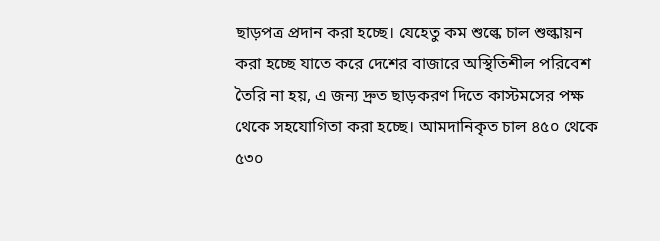ছাড়পত্র প্রদান করা হচ্ছে। যেহেতু কম শুল্কে চাল শুল্কায়ন করা হচ্ছে যাতে করে দেশের বাজারে অস্থিতিশীল পরিবেশ তৈরি না হয়, এ জন্য দ্রুত ছাড়করণ দিতে কাস্টমসের পক্ষ থেকে সহযোগিতা করা হচ্ছে। আমদানিকৃত চাল ৪৫০ থেকে ৫৩০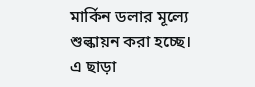মার্কিন ডলার মূল্যে শুল্কায়ন করা হচ্ছে। এ ছাড়া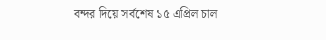বন্দর দিয়ে সর্বশেষ ১৫ এপ্রিল চাল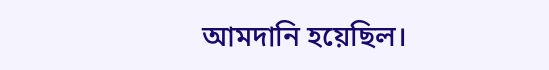আমদানি হয়েছিল।